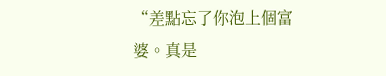“差點忘了你泡上個富婆。真是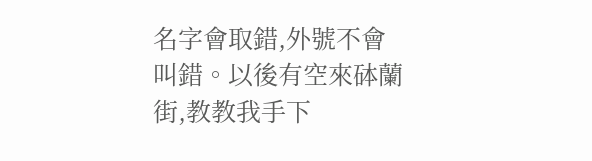名字會取錯,外號不會叫錯。以後有空來砵蘭街,教教我手下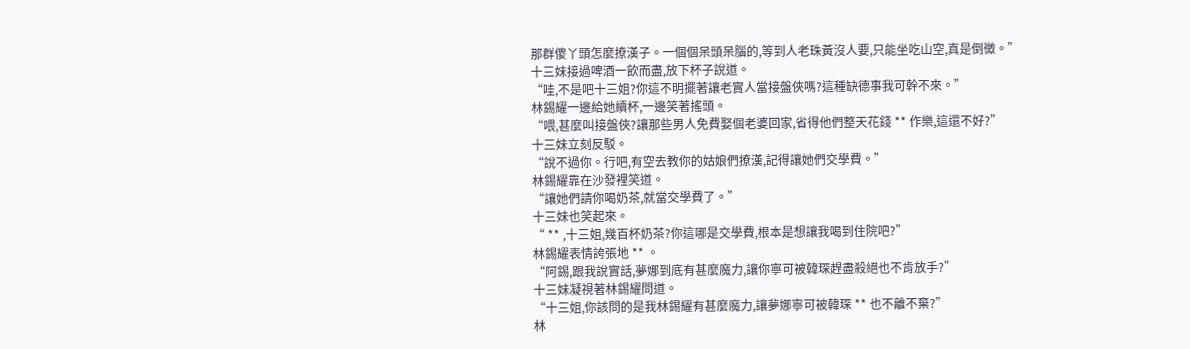那群傻丫頭怎麼撩漢子。一個個呆頭呆腦的,等到人老珠黃沒人要,只能坐吃山空,真是倒黴。”
十三妹接過啤酒一飲而盡,放下杯子說道。
“哇,不是吧十三姐?你這不明擺著讓老實人當接盤俠嗎?這種缺德事我可幹不來。”
林錫耀一邊給她續杯,一邊笑著搖頭。
“喂,甚麼叫接盤俠?讓那些男人免費娶個老婆回家,省得他們整天花錢 ** 作樂,這還不好?”
十三妹立刻反駁。
“說不過你。行吧,有空去教你的姑娘們撩漢,記得讓她們交學費。”
林錫耀靠在沙發裡笑道。
“讓她們請你喝奶茶,就當交學費了。”
十三妹也笑起來。
“ ** ,十三姐,幾百杯奶茶?你這哪是交學費,根本是想讓我喝到住院吧?”
林錫耀表情誇張地 ** 。
“阿錫,跟我說實話,夢娜到底有甚麼魔力,讓你寧可被韓琛趕盡殺絕也不肯放手?”
十三妹凝視著林錫耀問道。
“十三姐,你該問的是我林錫耀有甚麼魔力,讓夢娜寧可被韓琛 ** 也不離不棄?”
林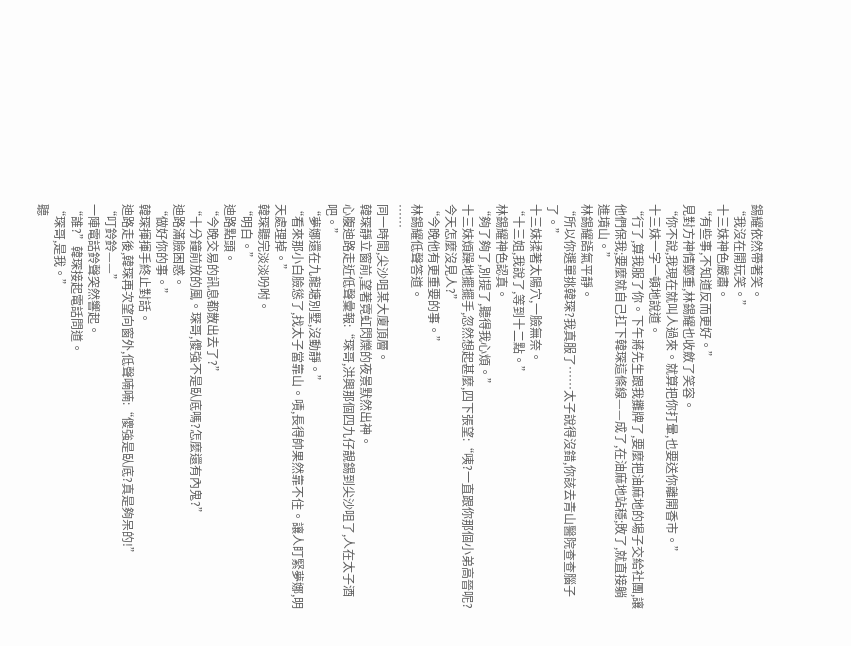錫耀依然帶著笑。
“我沒在開玩笑。”
十三妹神色嚴肅。
“有些事,不知道反而更好。”
見對方神情鄭重,林錫耀也收斂了笑容。
“你不說,我現在就叫人過來。就算把你打暈,也要送你離開香市。”
十三妹一字一頓地說道。
“行了,算我服了你。下午蔣先生跟我攤牌了,要麼把油麻地的場子交給社團,讓他們保我;要麼就自己扛下韓琛這條線——成了,在油麻地站穩;敗了,就直接躺進墳山。”
林錫耀語氣平靜。
“所以你選單挑韓琛?我真服了……太子說得沒錯,你該去青山醫院查查腦子了。”
十三妹揉著太陽穴,一臉無奈。
“十三姐,我說了,等到十二點。”
林錫耀神色認真。
“夠了夠了,別提了,聽得我心煩。”
十三妹煩躁地擺擺手,忽然想起甚麼,四下張望:“咦?一直跟你那個小弟高晉呢?今天怎麼沒見人?”
“今晚他有更重要的事。”
林錫耀低聲答道。
……
同一時間,尖沙咀某大廈頂層。
韓琛靜立窗前,望著霓虹閃爍的夜景默然出神。
心腹迪路走近低聲彙報:“琛哥,洪興那個四九仔靚錫到尖沙咀了,人在太子酒吧。”
“夢娜還在九龍塘別墅,沒動靜。”
“看來那小白臉慫了,找太子當靠山。嘖,長得帥果然靠不住。讓人盯緊夢娜,明天處理掉。”
韓琛聽完淡淡吩咐。
“明白。”
迪路點頭。
“今晚交易的訊息都散出去了?”
“十分鐘前放的風。琛哥,傻強不是臥底嗎?怎麼還有內鬼?”
迪路滿臉困惑。
“做好你的事。”
韓琛揮揮手終止對話。
迪路走後,韓琛再次望向窗外,低聲喃喃:“傻強是臥底?真是夠呆的!”
“叮鈴鈴——”
一陣電話鈴聲突然響起。
“誰?”韓琛接起電話問道。
“琛哥,是我。”
聽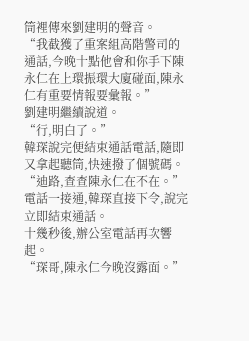筒裡傳來劉建明的聲音。
“我截獲了重案組高階警司的通話,今晚十點他會和你手下陳永仁在上環振環大廈碰面,陳永仁有重要情報要彙報。”
劉建明繼續說道。
“行,明白了。”
韓琛說完便結束通話電話,隨即又拿起聽筒,快速撥了個號碼。
“迪路,查查陳永仁在不在。”
電話一接通,韓琛直接下令,說完立即結束通話。
十幾秒後,辦公室電話再次響起。
“琛哥,陳永仁今晚沒露面。”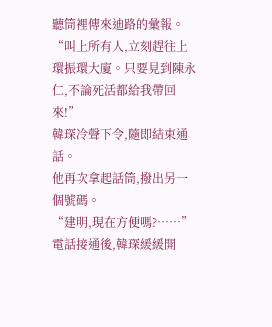聽筒裡傳來迪路的彙報。
“叫上所有人,立刻趕往上環振環大廈。只要見到陳永仁,不論死活都給我帶回來!”
韓琛冷聲下令,隨即結束通話。
他再次拿起話筒,撥出另一個號碼。
“建明,現在方便嗎?……”
電話接通後,韓琛緩緩開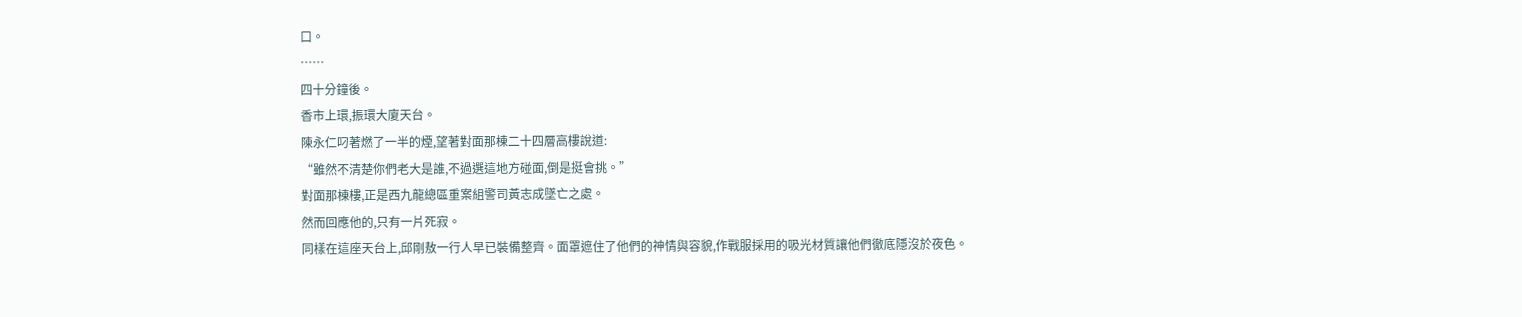口。
……
四十分鐘後。
香市上環,振環大廈天台。
陳永仁叼著燃了一半的煙,望著對面那棟二十四層高樓說道:
“雖然不清楚你們老大是誰,不過選這地方碰面,倒是挺會挑。”
對面那棟樓,正是西九龍總區重案組警司黃志成墜亡之處。
然而回應他的,只有一片死寂。
同樣在這座天台上,邱剛敖一行人早已裝備整齊。面罩遮住了他們的神情與容貌,作戰服採用的吸光材質讓他們徹底隱沒於夜色。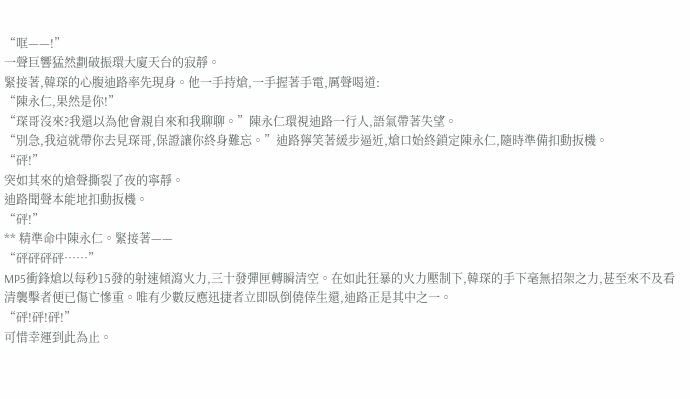“哐——!”
一聲巨響猛然劃破振環大廈天台的寂靜。
緊接著,韓琛的心腹迪路率先現身。他一手持熗,一手握著手電,厲聲喝道:
“陳永仁,果然是你!”
“琛哥沒來?我還以為他會親自來和我聊聊。”陳永仁環視迪路一行人,語氣帶著失望。
“別急,我這就帶你去見琛哥,保證讓你終身難忘。”迪路獰笑著緩步逼近,熗口始終鎖定陳永仁,隨時準備扣動扳機。
“砰!”
突如其來的熗聲撕裂了夜的寧靜。
迪路聞聲本能地扣動扳機。
“砰!”
** 精準命中陳永仁。緊接著——
“砰砰砰砰……”
MP5衝鋒熗以每秒15發的射速傾瀉火力,三十發彈匣轉瞬清空。在如此狂暴的火力壓制下,韓琛的手下毫無招架之力,甚至來不及看清襲擊者便已傷亡慘重。唯有少數反應迅捷者立即臥倒僥倖生還,迪路正是其中之一。
“砰!砰!砰!”
可惜幸運到此為止。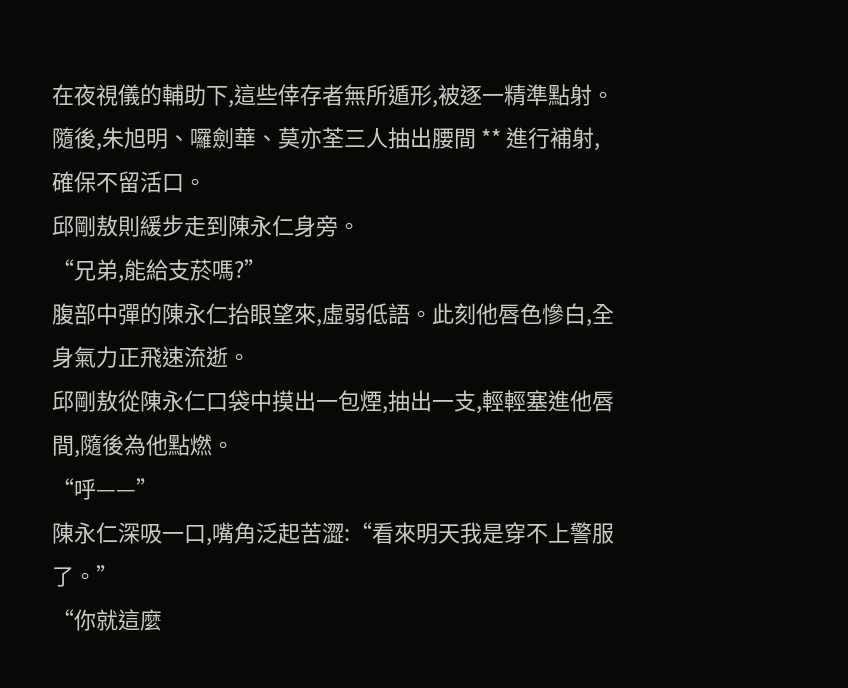在夜視儀的輔助下,這些倖存者無所遁形,被逐一精準點射。
隨後,朱旭明、囉劍華、莫亦荃三人抽出腰間 ** 進行補射,確保不留活口。
邱剛敖則緩步走到陳永仁身旁。
“兄弟,能給支菸嗎?”
腹部中彈的陳永仁抬眼望來,虛弱低語。此刻他唇色慘白,全身氣力正飛速流逝。
邱剛敖從陳永仁口袋中摸出一包煙,抽出一支,輕輕塞進他唇間,隨後為他點燃。
“呼——”
陳永仁深吸一口,嘴角泛起苦澀:“看來明天我是穿不上警服了。”
“你就這麼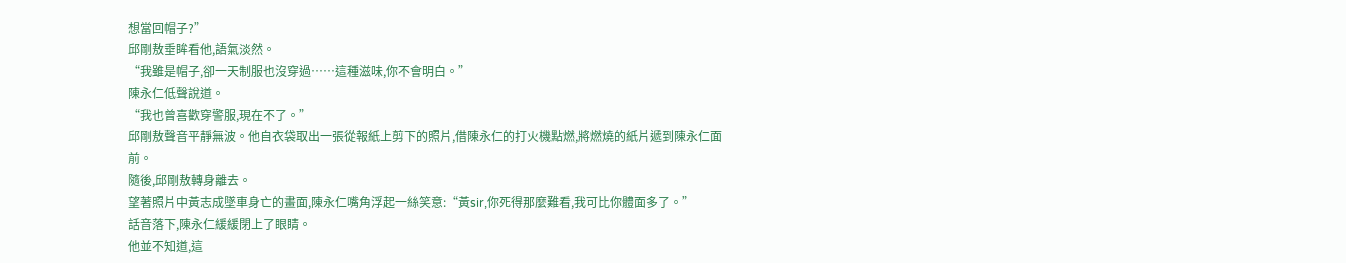想當回帽子?”
邱剛敖垂眸看他,語氣淡然。
“我雖是帽子,卻一天制服也沒穿過……這種滋味,你不會明白。”
陳永仁低聲說道。
“我也曾喜歡穿警服,現在不了。”
邱剛敖聲音平靜無波。他自衣袋取出一張從報紙上剪下的照片,借陳永仁的打火機點燃,將燃燒的紙片遞到陳永仁面前。
隨後,邱剛敖轉身離去。
望著照片中黃志成墜車身亡的畫面,陳永仁嘴角浮起一絲笑意:“黃sir,你死得那麼難看,我可比你體面多了。”
話音落下,陳永仁緩緩閉上了眼睛。
他並不知道,這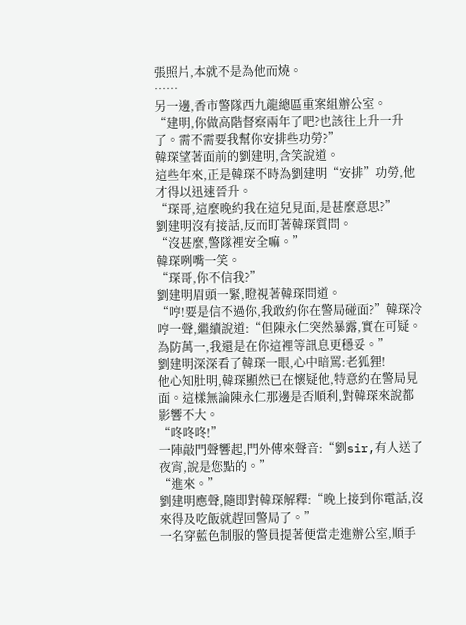張照片,本就不是為他而燒。
……
另一邊,香市警隊西九龍總區重案組辦公室。
“建明,你做高階督察兩年了吧?也該往上升一升了。需不需要我幫你安排些功勞?”
韓琛望著面前的劉建明,含笑說道。
這些年來,正是韓琛不時為劉建明“安排”功勞,他才得以迅速晉升。
“琛哥,這麼晚約我在這兒見面,是甚麼意思?”
劉建明沒有接話,反而盯著韓琛質問。
“沒甚麼,警隊裡安全嘛。”
韓琛咧嘴一笑。
“琛哥,你不信我?”
劉建明眉頭一緊,瞪視著韓琛問道。
“哼!要是信不過你,我敢約你在警局碰面?”韓琛冷哼一聲,繼續說道:“但陳永仁突然暴露,實在可疑。為防萬一,我還是在你這裡等訊息更穩妥。”
劉建明深深看了韓琛一眼,心中暗罵:老狐狸!
他心知肚明,韓琛顯然已在懷疑他,特意約在警局見面。這樣無論陳永仁那邊是否順利,對韓琛來說都影響不大。
“咚咚咚!”
一陣敲門聲響起,門外傳來聲音:“劉sir,有人送了夜宵,說是您點的。”
“進來。”
劉建明應聲,隨即對韓琛解釋:“晚上接到你電話,沒來得及吃飯就趕回警局了。”
一名穿藍色制服的警員提著便當走進辦公室,順手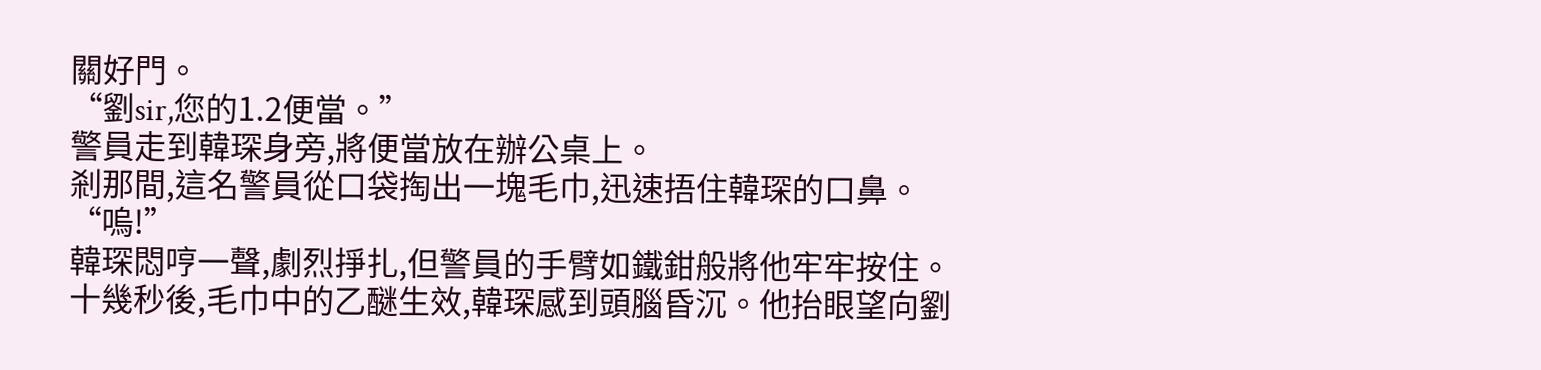關好門。
“劉sir,您的1.2便當。”
警員走到韓琛身旁,將便當放在辦公桌上。
剎那間,這名警員從口袋掏出一塊毛巾,迅速捂住韓琛的口鼻。
“嗚!”
韓琛悶哼一聲,劇烈掙扎,但警員的手臂如鐵鉗般將他牢牢按住。
十幾秒後,毛巾中的乙醚生效,韓琛感到頭腦昏沉。他抬眼望向劉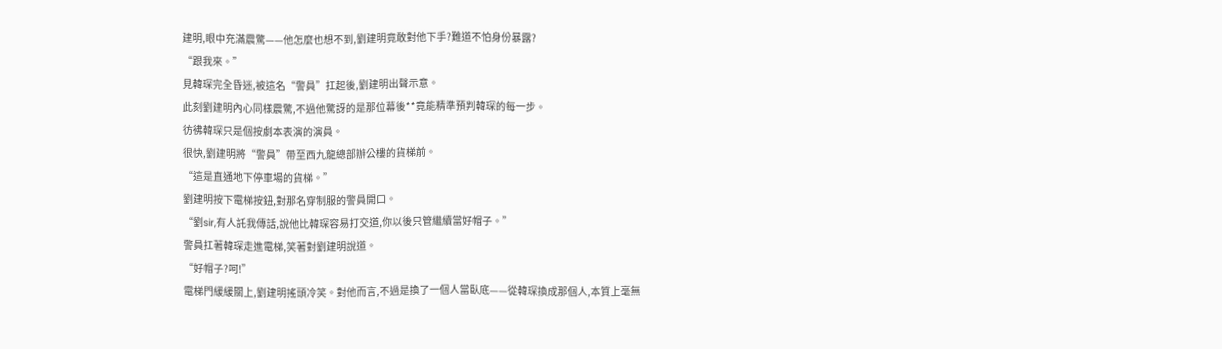建明,眼中充滿震驚——他怎麼也想不到,劉建明竟敢對他下手?難道不怕身份暴露?
“跟我來。”
見韓琛完全昏迷,被這名“警員”扛起後,劉建明出聲示意。
此刻劉建明內心同樣震驚,不過他驚訝的是那位幕後**竟能精準預判韓琛的每一步。
彷彿韓琛只是個按劇本表演的演員。
很快,劉建明將“警員”帶至西九龍總部辦公樓的貨梯前。
“這是直通地下停車場的貨梯。”
劉建明按下電梯按鈕,對那名穿制服的警員開口。
“劉sir,有人託我傳話,說他比韓琛容易打交道,你以後只管繼續當好帽子。”
警員扛著韓琛走進電梯,笑著對劉建明說道。
“好帽子?呵!”
電梯門緩緩關上,劉建明搖頭冷笑。對他而言,不過是換了一個人當臥底——從韓琛換成那個人,本質上毫無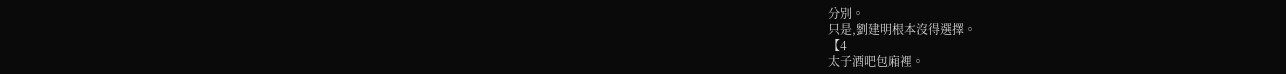分別。
只是,劉建明根本沒得選擇。
【4
太子酒吧包廂裡。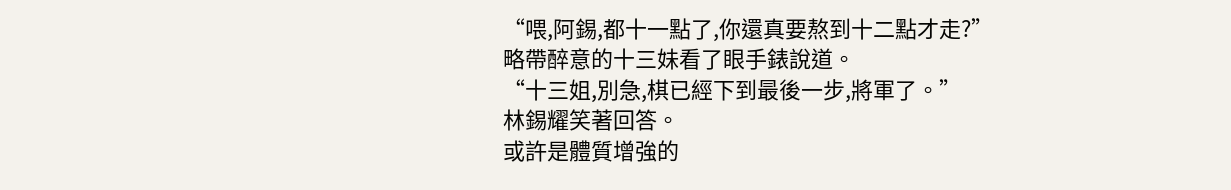“喂,阿錫,都十一點了,你還真要熬到十二點才走?”
略帶醉意的十三妹看了眼手錶說道。
“十三姐,別急,棋已經下到最後一步,將軍了。”
林錫耀笑著回答。
或許是體質增強的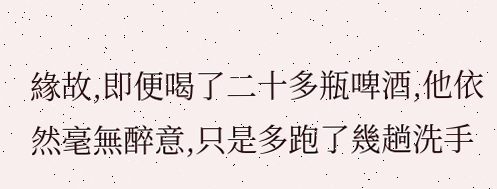緣故,即便喝了二十多瓶啤酒,他依然毫無醉意,只是多跑了幾趟洗手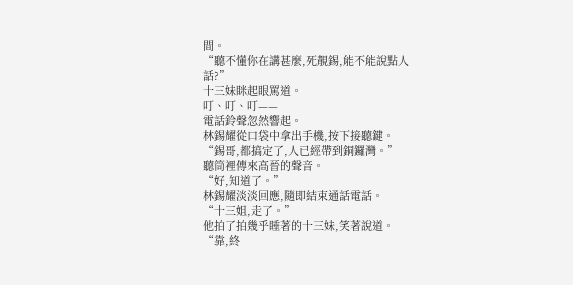間。
“聽不懂你在講甚麼,死靚錫,能不能說點人話?”
十三妹眯起眼罵道。
叮、叮、叮——
電話鈴聲忽然響起。
林錫耀從口袋中拿出手機,按下接聽鍵。
“錫哥,都搞定了,人已經帶到銅鑼灣。”
聽筒裡傳來高晉的聲音。
“好,知道了。”
林錫耀淡淡回應,隨即結束通話電話。
“十三姐,走了。”
他拍了拍幾乎睡著的十三妹,笑著說道。
“靠,終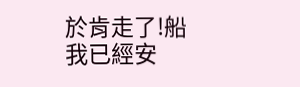於肯走了!船我已經安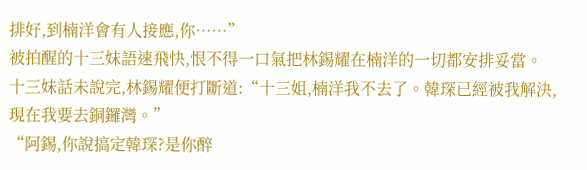排好,到楠洋會有人接應,你……”
被拍醒的十三妹語速飛快,恨不得一口氣把林錫耀在楠洋的一切都安排妥當。
十三妹話未說完,林錫耀便打斷道:“十三姐,楠洋我不去了。韓琛已經被我解決,現在我要去銅鑼灣。”
“阿錫,你說搞定韓琛?是你醉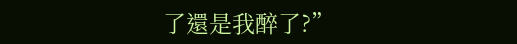了還是我醉了?”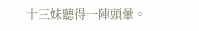十三妹聽得一陣頭暈。